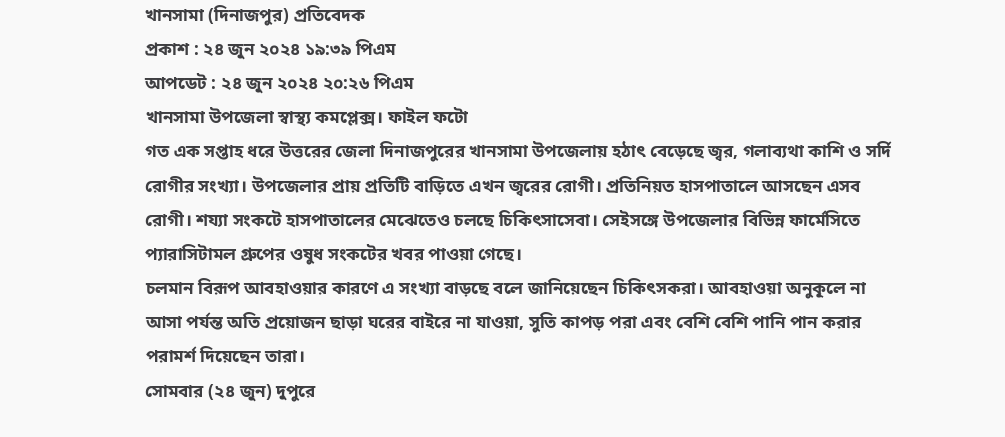খানসামা (দিনাজপুর) প্রতিবেদক
প্রকাশ : ২৪ জুন ২০২৪ ১৯:৩৯ পিএম
আপডেট : ২৪ জুন ২০২৪ ২০:২৬ পিএম
খানসামা উপজেলা স্বাস্থ্য কমপ্লেক্স। ফাইল ফটো
গত এক সপ্তাহ ধরে উত্তরের জেলা দিনাজপুরের খানসামা উপজেলায় হঠাৎ বেড়েছে জ্বর, গলাব্যথা কাশি ও সর্দি রোগীর সংখ্যা। উপজেলার প্রায় প্রতিটি বাড়িতে এখন জ্বরের রোগী। প্রতিনিয়ত হাসপাতালে আসছেন এসব রোগী। শয্যা সংকটে হাসপাতালের মেঝেতেও চলছে চিকিৎসাসেবা। সেইসঙ্গে উপজেলার বিভিন্ন ফার্মেসিতে প্যারাসিটামল গ্রুপের ওষুধ সংকটের খবর পাওয়া গেছে।
চলমান বিরূপ আবহাওয়ার কারণে এ সংখ্যা বাড়ছে বলে জানিয়েছেন চিকিৎসকরা। আবহাওয়া অনুকূলে না আসা পর্যন্ত অতি প্রয়োজন ছাড়া ঘরের বাইরে না যাওয়া, সুতি কাপড় পরা এবং বেশি বেশি পানি পান করার পরামর্শ দিয়েছেন তারা।
সোমবার (২৪ জুন) দুপুরে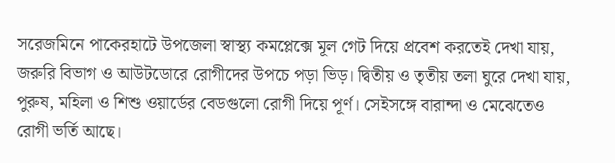সরেজমিনে পাকেরহাটে উপজেলা স্বাস্থ্য কমপ্লেক্সে মূল গেট দিয়ে প্রবেশ করতেই দেখা যায়, জরুরি বিভাগ ও আউটডোরে রোগীদের উপচে পড়া ভিড়। দ্বিতীয় ও তৃতীয় তলা ঘুরে দেখা যায়, পুরুষ, মহিলা ও শিশু ওয়ার্ডের বেডগুলো রোগী দিয়ে পূর্ণ। সেইসঙ্গে বারান্দা ও মেঝেতেও রোগী ভর্তি আছে।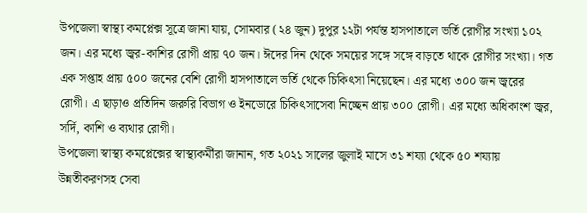উপজেলা স্বাস্থ্য কমপ্লেক্স সূত্রে জানা যায়, সোমবার (২৪ জুন) দুপুর ১২টা পর্যন্ত হাসপাতালে ভর্তি রোগীর সংখ্যা ১০২ জন। এর মধ্যে জ্বর-কাশির রোগী প্রায় ৭০ জন। ঈদের দিন থেকে সময়ের সঙ্গে সঙ্গে বাড়তে থাকে রোগীর সংখ্যা। গত এক সপ্তাহ প্রায় ৫০০ জনের বেশি রোগী হাসপাতালে ভর্তি থেকে চিকিৎসা নিয়েছেন। এর মধ্যে ৩০০ জন জ্বরের রোগী। এ ছাড়াও প্রতিদিন জরুরি বিভাগ ও ইনডোরে চিকিৎসাসেবা নিচ্ছেন প্রায় ৩০০ রোগী। এর মধ্যে অধিকাংশ জ্বর, সর্দি, কাশি ও ব্যথার রোগী।
উপজেলা স্বাস্থ্য কমপ্লেক্সের স্বাস্থ্যকর্মীরা জানান, গত ২০২১ সালের জুলাই মাসে ৩১ শয্যা থেকে ৫০ শয্যায় উন্নতীকরণসহ সেবা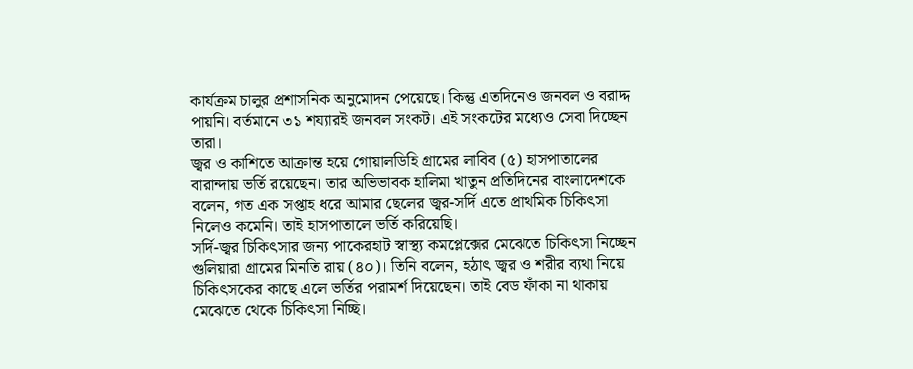কার্যক্রম চালুর প্রশাসনিক অনুমোদন পেয়েছে। কিন্তু এতদিনেও জনবল ও বরাদ্দ পায়নি। বর্তমানে ৩১ শয্যারই জনবল সংকট। এই সংকটের মধ্যেও সেবা দিচ্ছেন তারা।
জ্বর ও কাশিতে আক্রান্ত হয়ে গোয়ালডিহি গ্রামের লাবিব (৫) হাসপাতালের বারান্দায় ভর্তি রয়েছেন। তার অভিভাবক হালিমা খাতুন প্রতিদিনের বাংলাদেশকে বলেন, গত এক সপ্তাহ ধরে আমার ছেলের জ্বর-সর্দি এতে প্রাথমিক চিকিৎসা নিলেও কমেনি। তাই হাসপাতালে ভর্তি করিয়েছি।
সর্দি-জ্বর চিকিৎসার জন্য পাকেরহাট স্বাস্থ্য কমপ্লেক্সের মেঝেতে চিকিৎসা নিচ্ছেন গুলিয়ারা গ্রামের মিনতি রায় (৪০)। তিনি বলেন, হঠাৎ জ্বর ও শরীর ব্যথা নিয়ে চিকিৎসকের কাছে এলে ভর্তির পরামর্শ দিয়েছেন। তাই বেড ফাঁকা না থাকায় মেঝেতে থেকে চিকিৎসা নিচ্ছি।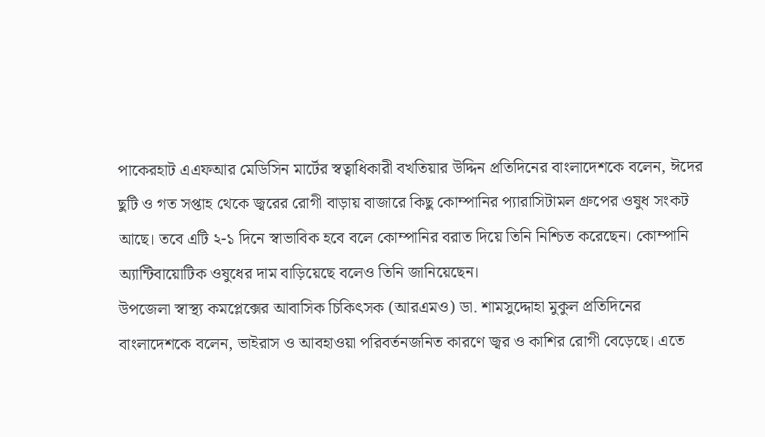পাকেরহাট এএফআর মেডিসিন মার্টের স্বত্বাধিকারী বখতিয়ার উদ্দিন প্রতিদিনের বাংলাদেশকে বলেন, ঈদের ছুটি ও গত সপ্তাহ থেকে জ্বরের রোগী বাড়ায় বাজারে কিছু কোম্পানির প্যারাসিটামল গ্রুপের ওষুধ সংকট আছে। তবে এটি ২-১ দিনে স্বাভাবিক হবে বলে কোম্পানির বরাত দিয়ে তিনি নিশ্চিত করেছেন। কোম্পানি অ্যান্টিবায়োটিক ওষুধের দাম বাড়িয়েছে বলেও তিনি জানিয়েছেন।
উপজেলা স্বাস্থ্য কমপ্লেক্সের আবাসিক চিকিৎসক (আরএমও) ডা. শামসুদ্দোহা মুকুল প্রতিদিনের বাংলাদেশকে বলেন, ভাইরাস ও আবহাওয়া পরিবর্তনজনিত কারণে জ্বর ও কাশির রোগী বেড়েছে। এতে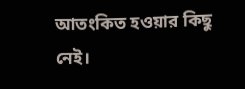আতংকিত হওয়ার কিছু নেই।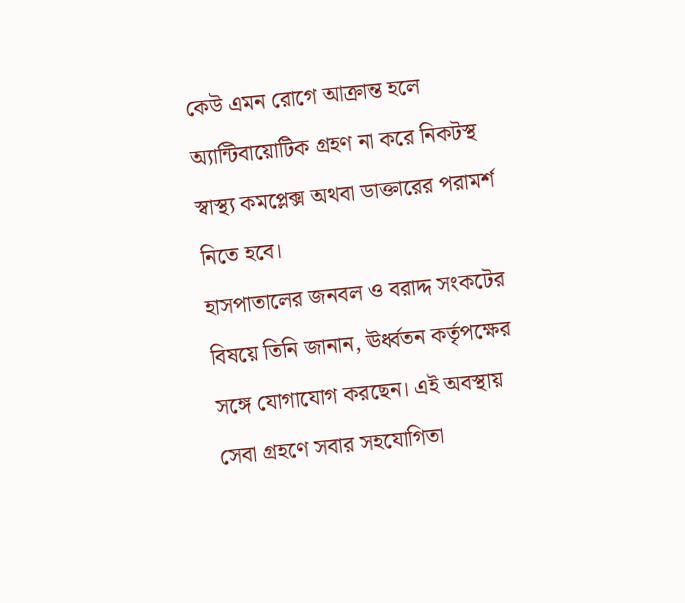কেউ এমন রোগে আক্রান্ত হলে অ্যান্টিবায়োটিক গ্রহণ না করে নিকটস্থ স্বাস্থ্য কমপ্লেক্স অথবা ডাক্তারের পরামর্শ নিতে হবে।
হাসপাতালের জনবল ও বরাদ্দ সংকটের বিষয়ে তিনি জানান, ঊর্ধ্বতন কর্তৃপক্ষের সঙ্গে যোগাযোগ করছেন। এই অবস্থায় সেবা গ্রহণে সবার সহযোগিতা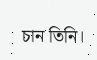চান তিনি।